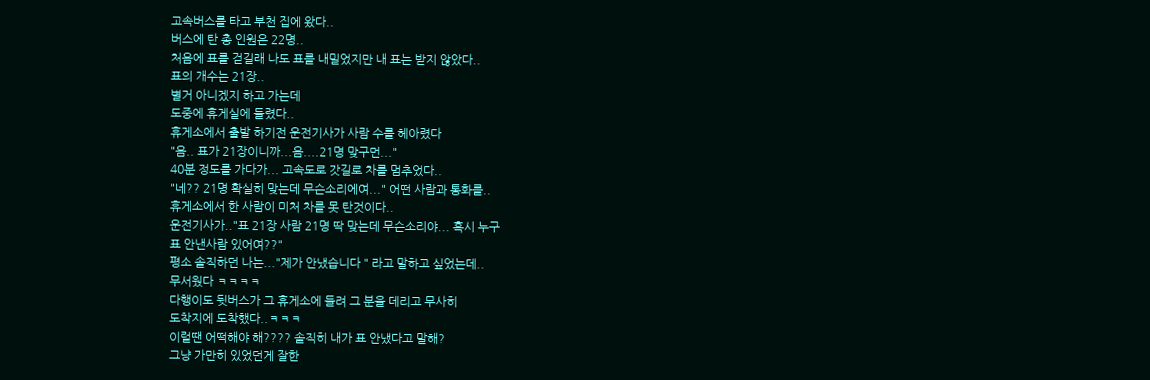고속버스를 타고 부천 집에 왔다..
버스에 탄 총 인원은 22명..
처음에 표를 걷길래 나도 표를 내밀었지만 내 표는 받지 않았다..
표의 개수는 21장..
별거 아니겠지 하고 가는데
도중에 휴게실에 들렸다..
휴게소에서 출발 하기전 운전기사가 사람 수를 헤아렸다
"음.. 표가 21장이니까...음....21명 맞구먼..."
40분 정도를 가다가... 고속도로 갓길로 차를 멈추었다..
"네?? 21명 확실히 맞는데 무슨소리에여..." 어떤 사람과 통화를..
휴게소에서 한 사람이 미처 차를 못 탄것이다..
운전기사가.."표 21장 사람 21명 딱 맞는데 무슨소리야... 혹시 누구
표 안낸사람 있어여??"
평소 솔직하던 나는..."제가 안냈습니다 " 라고 말하고 싶었는데..
무서웠다 ㅋㅋㅋㅋ
다행이도 뒷버스가 그 휴게소에 들려 그 분을 데리고 무사히
도착지에 도착했다..ㅋㅋㅋ
이럴땐 어떡해야 해???? 솔직히 내가 표 안냈다고 말해?
그냥 가만히 있었던게 잘한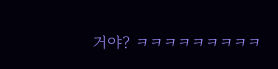거야? ㅋㅋㅋㅋㅋㅋㅋㅋㅋ